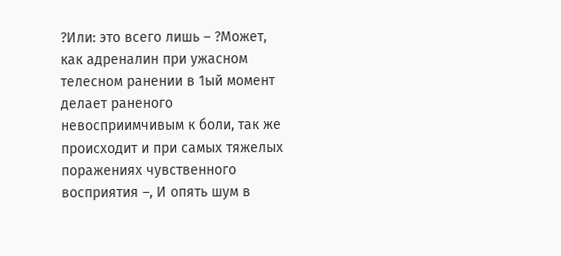?Или: это всего лишь – ?Может, как адреналин при ужасном телесном ранении в 1ый момент делает раненого невосприимчивым к боли, так же происходит и при самых тяжелых поражениях чувственного восприятия –, И опять шум в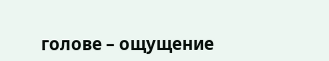голове – ощущение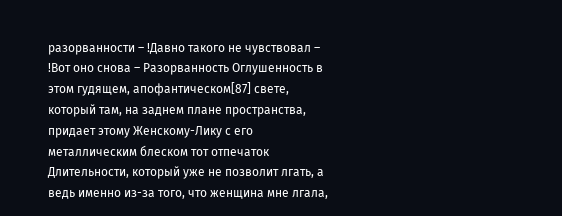разорванности – !Давно такого не чувствовал – !Вот оно снова – Разорванность Оглушенность в этом гудящем, апофантическом[87] свете, который там, на заднем плане пространства, придает этому Женскому-Лику с его металлическим блеском тот отпечаток Длительности, который уже не позволит лгать, а ведь именно из-за того, что женщина мне лгала,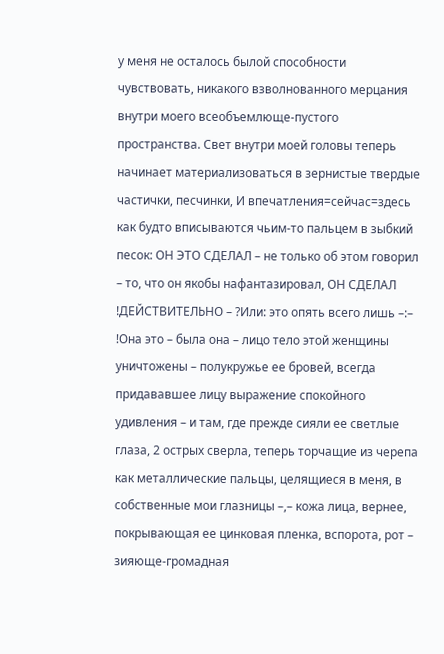у меня не осталось былой способности чувствовать, никакого взволнованного мерцания внутри моего всеобъемлюще-пустого пространства. Свет внутри моей головы теперь начинает материализоваться в зернистые твердые частички, песчинки, И впечатления=сейчас=здесь как будто вписываются чьим-то пальцем в зыбкий песок: ОН ЭТО СДЕЛАЛ – не только об этом говорил – то, что он якобы нафантазировал, ОН СДЕЛАЛ !ДЕЙСТВИТЕЛЬНО – ?Или: это опять всего лишь –:– !Она это – была она – лицо тело этой женщины уничтожены – полукружье ее бровей, всегда придававшее лицу выражение спокойного удивления – и там, где прежде сияли ее светлые глаза, 2 острых сверла, теперь торчащие из черепа как металлические пальцы, целящиеся в меня, в собственные мои глазницы –,– кожа лица, вернее, покрывающая ее цинковая пленка, вспорота, рот – зияюще-громадная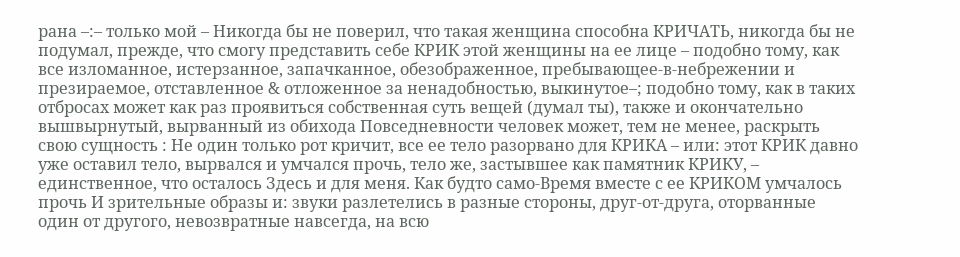рана –:– только мой – Никогда бы не поверил, что такая женщина способна КРИЧАТЬ, никогда бы не подумал, прежде, что смогу представить себе КРИК этой женщины на ее лице – подобно тому, как все изломанное, истерзанное, запачканное, обезображенное, пребывающее-в-небрежении и презираемое, отставленное & отложенное за ненадобностью, выкинутое–; подобно тому, как в таких отбросах может как раз проявиться собственная суть вещей (думал ты), также и окончательно вышвырнутый, вырванный из обихода Повседневности человек может, тем не менее, раскрыть свою сущность : Не один только рот кричит, все ее тело разорвано для КРИКА – или: этот КРИК давно уже оставил тело, вырвался и умчался прочь, тело же, застывшее как памятник КРИКУ, – единственное, что осталось Здесь и для меня. Как будто само-Время вместе с ее КРИКОМ умчалось прочь И зрительные образы и: звуки разлетелись в разные стороны, друг-от-друга, оторванные один от другого, невозвратные навсегда, на всю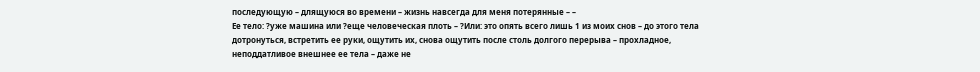последующую – длящуюся во времени – жизнь навсегда для меня потерянные – –
Ее тело: ?уже машина или ?еще человеческая плоть – ?Или: это опять всего лишь 1 из моих снов – до этого тела дотронуться, встретить ее руки, ощутить их, снова ощутить после столь долгого перерыва – прохладное, неподдатливое внешнее ее тела – даже не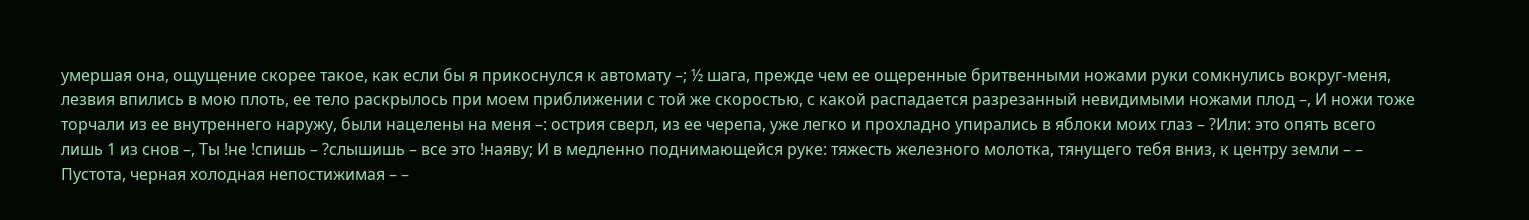умершая она, ощущение скорее такое, как если бы я прикоснулся к автомату –; ½ шага, прежде чем ее ощеренные бритвенными ножами руки сомкнулись вокруг-меня, лезвия впились в мою плоть, ее тело раскрылось при моем приближении с той же скоростью, с какой распадается разрезанный невидимыми ножами плод –, И ножи тоже торчали из ее внутреннего наружу, были нацелены на меня –: острия сверл, из ее черепа, уже легко и прохладно упирались в яблоки моих глаз – ?Или: это опять всего лишь 1 из снов –, Ты !не !спишь – ?слышишь – все это !наяву; И в медленно поднимающейся руке: тяжесть железного молотка, тянущего тебя вниз, к центру земли – –
Пустота, черная холодная непостижимая – –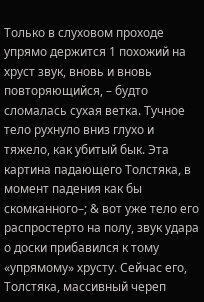Только в слуховом проходе упрямо держится 1 похожий на хруст звук, вновь и вновь повторяющийся, – будто сломалась сухая ветка. Тучное тело рухнуло вниз глухо и тяжело, как убитый бык. Эта картина падающего Толстяка, в момент падения как бы скомканного–; & вот уже тело его распростерто на полу, звук удара о доски прибавился к тому «упрямому» хрусту. Сейчас его, Толстяка, массивный череп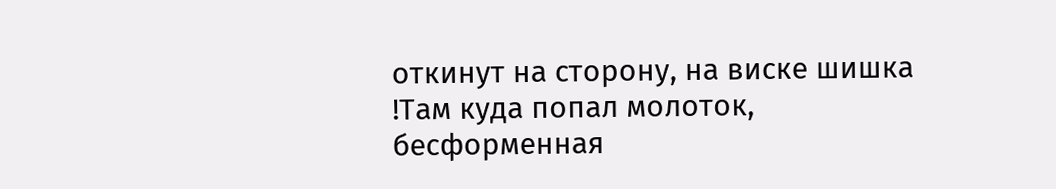откинут на сторону, на виске шишка !Там куда попал молоток, бесформенная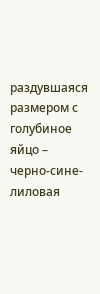раздувшаяся размером с голубиное яйцо – черно-сине-лиловая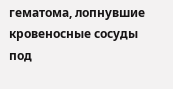гематома, лопнувшие кровеносные сосуды под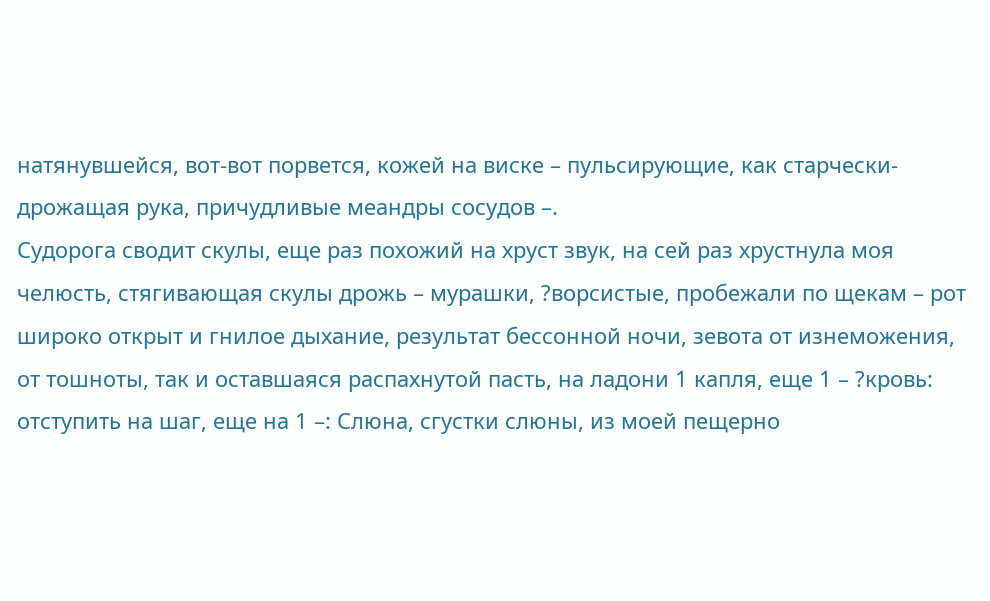натянувшейся, вот-вот порвется, кожей на виске – пульсирующие, как старчески-дрожащая рука, причудливые меандры сосудов –.
Судорога сводит скулы, еще раз похожий на хруст звук, на сей раз хрустнула моя челюсть, стягивающая скулы дрожь – мурашки, ?ворсистые, пробежали по щекам – рот широко открыт и гнилое дыхание, результат бессонной ночи, зевота от изнеможения, от тошноты, так и оставшаяся распахнутой пасть, на ладони 1 капля, еще 1 – ?кровь: отступить на шаг, еще на 1 –: Слюна, сгустки слюны, из моей пещерно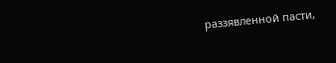раззявленной пасти,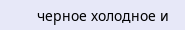черное холодное и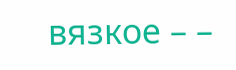вязкое – –